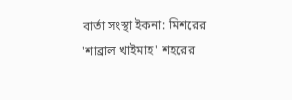বার্তা সংস্থা ইকনা: মিশরের 'শাব্রাল খাইমাহ' শহরের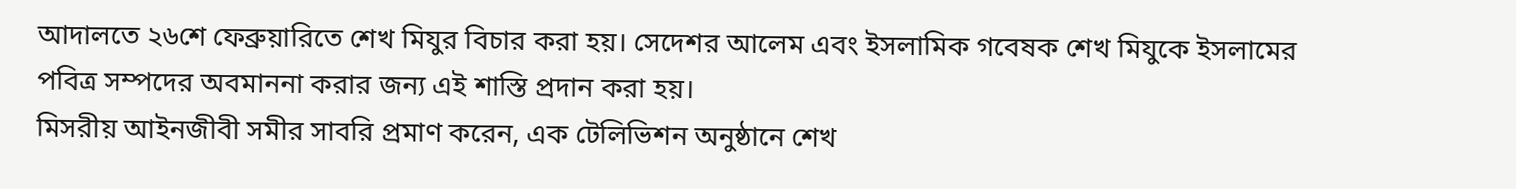আদালতে ২৬শে ফেব্রুয়ারিতে শেখ মিযুর বিচার করা হয়। সেদেশর আলেম এবং ইসলামিক গবেষক শেখ মিযুকে ইসলামের পবিত্র সম্পদের অবমাননা করার জন্য এই শাস্তি প্রদান করা হয়।
মিসরীয় আইনজীবী সমীর সাবরি প্রমাণ করেন, এক টেলিভিশন অনুষ্ঠানে শেখ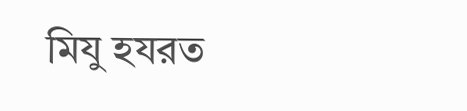মিযু হযরত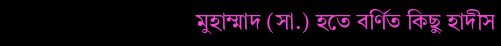মুহাম্মাদ (সা.) হতে বর্ণিত কিছু হাদীস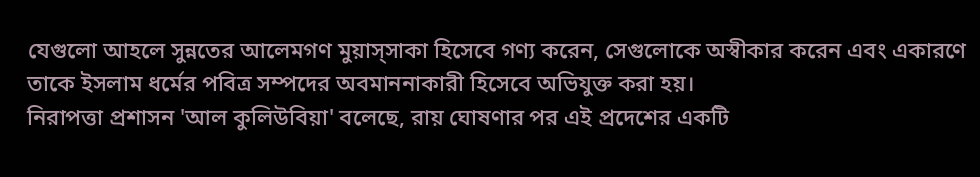যেগুলো আহলে সুন্নতের আলেমগণ মুয়াস্সাকা হিসেবে গণ্য করেন, সেগুলোকে অস্বীকার করেন এবং একারণে তাকে ইসলাম ধর্মের পবিত্র সম্পদের অবমাননাকারী হিসেবে অভিযুক্ত করা হয়।
নিরাপত্তা প্রশাসন 'আল কুলিউবিয়া' বলেছে, রায় ঘোষণার পর এই প্রদেশের একটি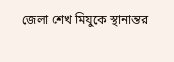জেলা শেখ মিযুকে স্থানান্তর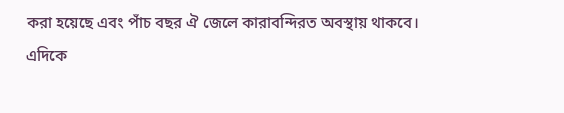করা হয়েছে এবং পাঁচ বছর ঐ জেলে কারাবন্দিরত অবস্থায় থাকবে।
এদিকে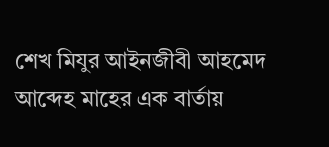শেখ মিযুর আইনজীবী আহমেদ আব্দেহ মাহের এক বার্তায়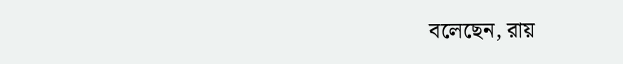বলেছেন, রায়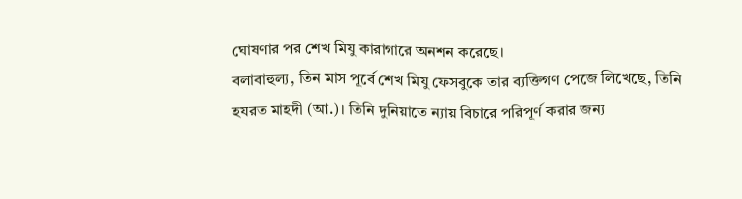ঘোষণার পর শেখ মিযু কারাগারে অনশন করেছে।
বলাবাহুল্য, তিন মাস পূর্বে শেখ মিযু ফেসবুকে তার ব্যক্তিগণ পেজে লিখেছে, তিনি হযরত মাহদী (আ.)। তিনি দুনিয়াতে ন্যায় বিচারে পরিপূর্ণ করার জন্য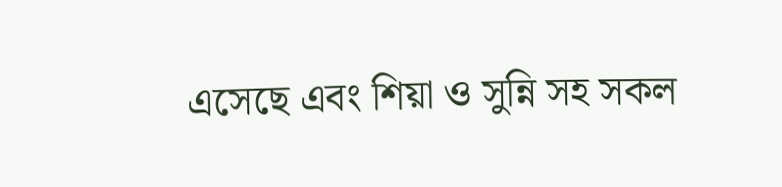এসেছে এবং শিয়া ও সুন্নি সহ সকল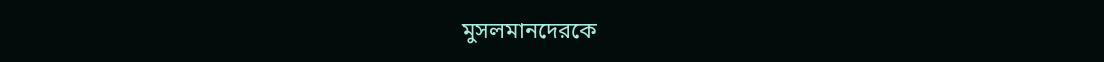মুসলমানদেরকে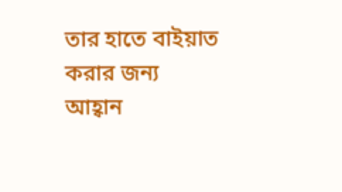তার হাতে বাইয়াত করার জন্য আহ্বান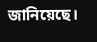জানিয়েছে।